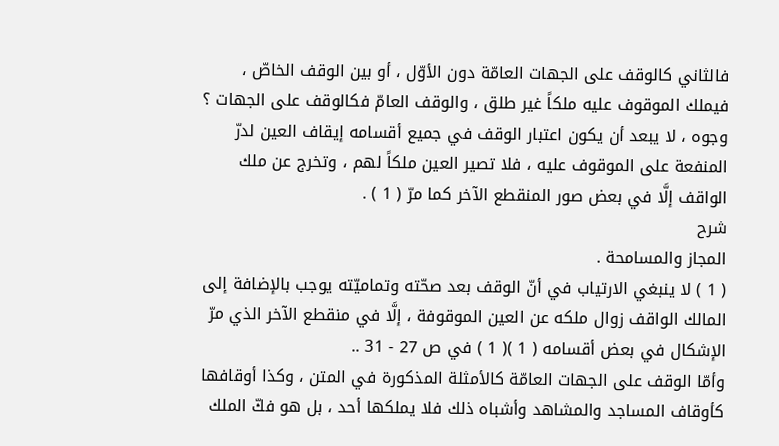فالثاني كالوقف على الجهات العامّة دون الأوّل ، أو بين الوقف الخاصّ ، فيملك الموقوف عليه ملكاً غير طلق ، والوقف العامّ فكالوقف على الجهات ؟ وجوه ، لا يبعد أن يكون اعتبار الوقف في جميع أقسامه إيقاف العين لدرّ المنفعة على الموقوف عليه ، فلا تصير العين ملكاً لهم ، وتخرج عن ملك الواقف إلَّا في بعض صور المنقطع الآخر كما مرّ ( 1 ) .
شرح
المجاز والمسامحة .
( 1 ) لا ينبغي الارتياب في أنّ الوقف بعد صحّته وتماميّته يوجب بالإضافة إلى المالك الواقف زوال ملكه عن العين الموقوفة ، إلَّا في منقطع الآخر الذي مرّ الإشكال في بعض أقسامه ( 1 )( 1 ) في ص 27 - 31 ..
وأمّا الوقف على الجهات العامّة كالأمثلة المذكورة في المتن ، وكذا أوقافها كأوقاف المساجد والمشاهد وأشباه ذلك فلا يملكها أحد ، بل هو فكّ الملك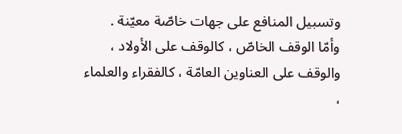وتسبيل المنافع على جهات خاصّة معيّنة .
وأمّا الوقف الخاصّ ، كالوقف على الأولاد ، والوقف على العناوين العامّة ، كالفقراء والعلماء ،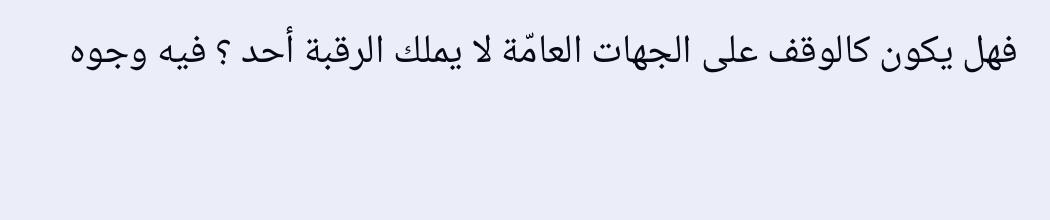فهل يكون كالوقف على الجهات العامّة لا يملك الرقبة أحد ؟ فيه وجوه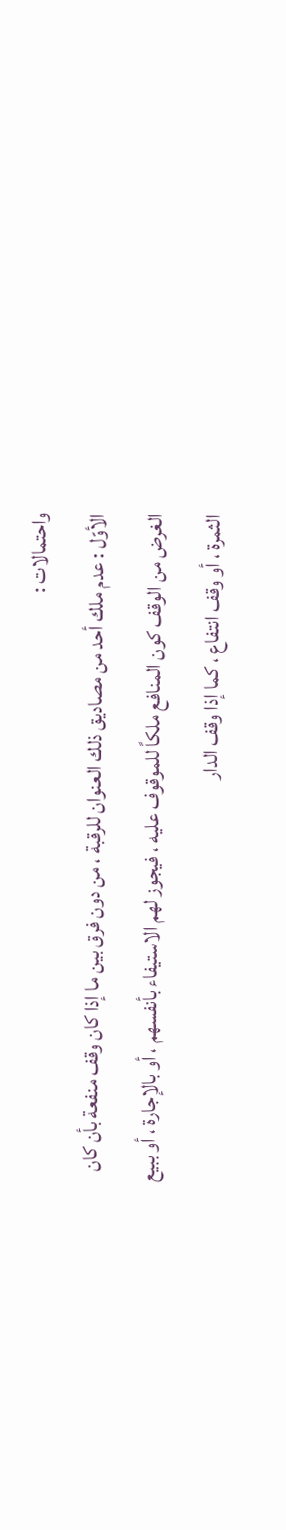واحتمالات :
الأوّل : عدم ملك أحد من مصاديق ذلك العنوان للرقبة ، من دون فرق بين ما إذا كان وقف منفعة بأن كان الغرض من الوقف كون المنافع ملكاً للموقوف عليه ، فيجوز لهم الاستيفاء بأنفسهم ، أو بالإجارة ، أو ببيع الثمرة ، أو وقف انتفاع ، كما إذا وقف الدار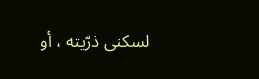لسكنى ذرّيته ، أو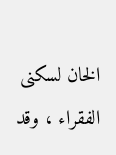الخان لسكنى الفقراء ، وقد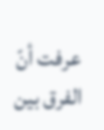عرفت أنّ الفرق بين